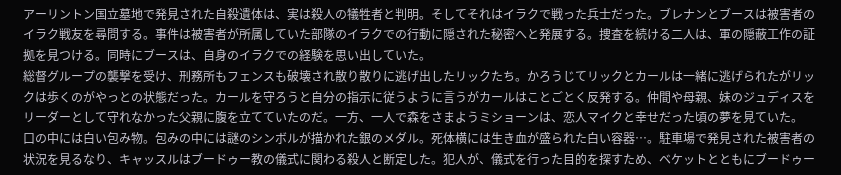アーリントン国立墓地で発見された自殺遺体は、実は殺人の犠牲者と判明。そしてそれはイラクで戦った兵士だった。ブレナンとブースは被害者のイラク戦友を尋問する。事件は被害者が所属していた部隊のイラクでの行動に隠された秘密へと発展する。捜査を続ける二人は、軍の隠蔽工作の証拠を見つける。同時にブースは、自身のイラクでの経験を思い出していた。
総督グループの襲撃を受け、刑務所もフェンスも破壊され散り散りに逃げ出したリックたち。かろうじてリックとカールは一緒に逃げられたがリックは歩くのがやっとの状態だった。カールを守ろうと自分の指示に従うように言うがカールはことごとく反発する。仲間や母親、妹のジュディスをリーダーとして守れなかった父親に腹を立てていたのだ。一方、一人で森をさまようミショーンは、恋人マイクと幸せだった頃の夢を見ていた。
口の中には白い包み物。包みの中には謎のシンボルが描かれた銀のメダル。死体横には生き血が盛られた白い容器…。駐車場で発見された被害者の状況を見るなり、キャッスルはブードゥー教の儀式に関わる殺人と断定した。犯人が、儀式を行った目的を探すため、ベケットとともにブードゥー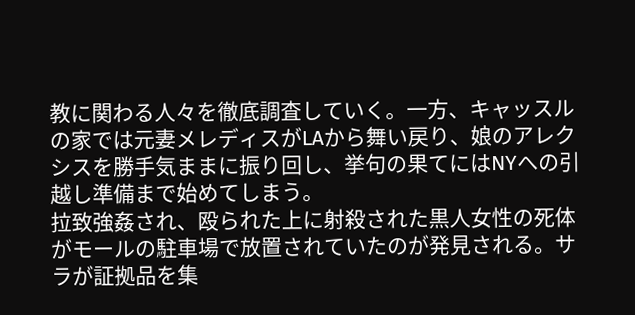教に関わる人々を徹底調査していく。一方、キャッスルの家では元妻メレディスがLAから舞い戻り、娘のアレクシスを勝手気ままに振り回し、挙句の果てにはNYへの引越し準備まで始めてしまう。
拉致強姦され、殴られた上に射殺された黒人女性の死体がモールの駐車場で放置されていたのが発見される。サラが証拠品を集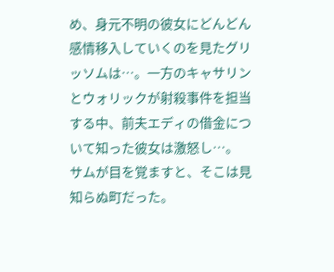め、身元不明の彼女にどんどん感情移入していくのを見たグリッソムは…。一方のキャサリンとウォリックが射殺事件を担当する中、前夫エディの借金について知った彼女は激怒し…。
サムが目を覚ますと、そこは見知らぬ町だった。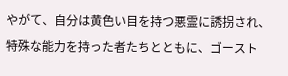やがて、自分は黄色い目を持つ悪霊に誘拐され、特殊な能力を持った者たちとともに、ゴースト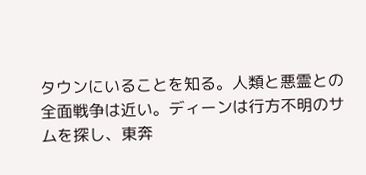タウンにいることを知る。人類と悪霊との全面戦争は近い。ディーンは行方不明のサムを探し、東奔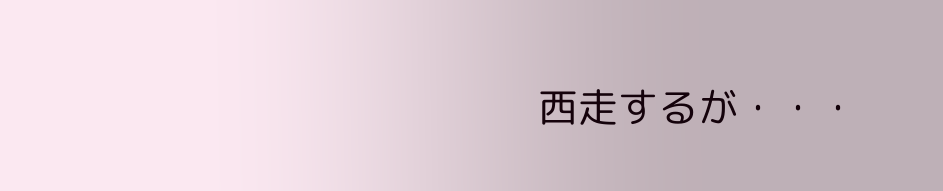西走するが・・・